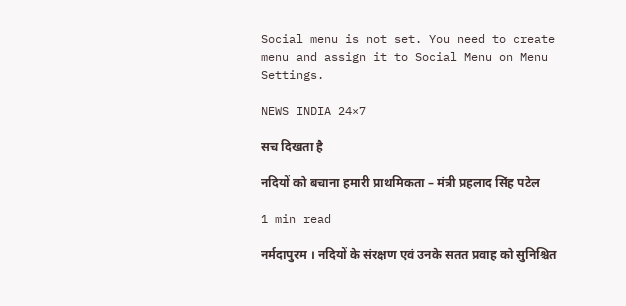Social menu is not set. You need to create menu and assign it to Social Menu on Menu Settings.

NEWS INDIA 24×7

सच दिखता है

नदियों को बचाना हमारी प्राथमिकता – मंत्री प्रहलाद सिंह पटेल

1 min read

नर्मदापुरम । नदियों के संरक्षण एवं उनके सतत प्रवाह को सुनिश्चित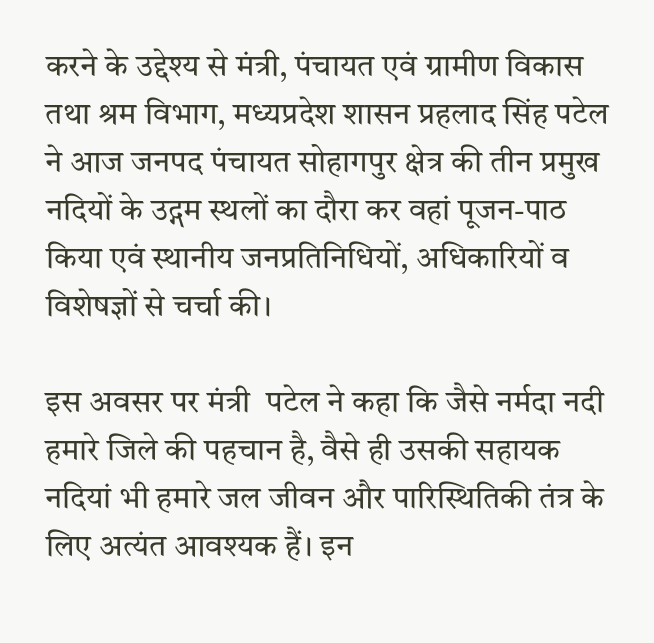करने के उद्देश्य से मंत्री, पंचायत एवं ग्रामीण विकास तथा श्रम विभाग, मध्यप्रदेश शासन प्रहलाद सिंह पटेल ने आज जनपद पंचायत सोहागपुर क्षेत्र की तीन प्रमुख नदियों के उद्गम स्थलों का दौरा कर वहां पूजन-पाठ किया एवं स्थानीय जनप्रतिनिधियों, अधिकारियों व विशेषज्ञों से चर्चा की।

इस अवसर पर मंत्री  पटेल ने कहा कि जैसे नर्मदा नदी हमारे जिले की पहचान है, वैसे ही उसकी सहायक नदियां भी हमारे जल जीवन और पारिस्थितिकी तंत्र के लिए अत्यंत आवश्यक हैं। इन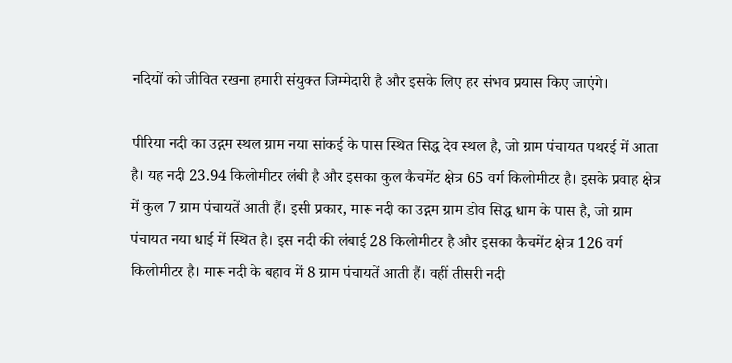नदियों को जीवित रखना हमारी संयुक्त जिम्मेदारी है और इसके लिए हर संभव प्रयास किए जाएंगे।

पीरिया नदी का उद्गम स्थल ग्राम नया सांकई के पास स्थित सिद्ध देव स्थल है, जो ग्राम पंचायत पथरई में आता है। यह नदी 23.94 किलोमीटर लंबी है और इसका कुल कैचमेंट क्षेत्र 65 वर्ग किलोमीटर है। इसके प्रवाह क्षेत्र में कुल 7 ग्राम पंचायतें आती हैं। इसी प्रकार, मारू नदी का उद्गम ग्राम डोव सिद्ध धाम के पास है, जो ग्राम पंचायत नया धाई में स्थित है। इस नदी की लंबाई 28 किलोमीटर है और इसका कैचमेंट क्षेत्र 126 वर्ग किलोमीटर है। मारू नदी के बहाव में 8 ग्राम पंचायतें आती हैं। वहीं तीसरी नदी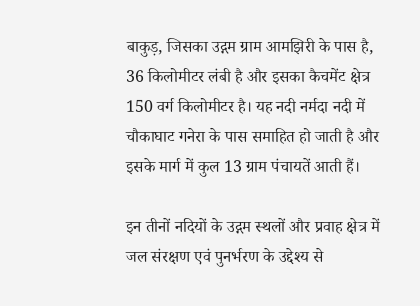बाकुड़, जिसका उद्गम ग्राम आमझिरी के पास है, 36 किलोमीटर लंबी है और इसका कैचमेंट क्षेत्र 150 वर्ग किलोमीटर है। यह नदी नर्मदा नदी में चौकाघाट गनेरा के पास समाहित हो जाती है और इसके मार्ग में कुल 13 ग्राम पंचायतें आती हैं।

इन तीनों नदियों के उद्गम स्थलों और प्रवाह क्षेत्र में जल संरक्षण एवं पुनर्भरण के उद्देश्य से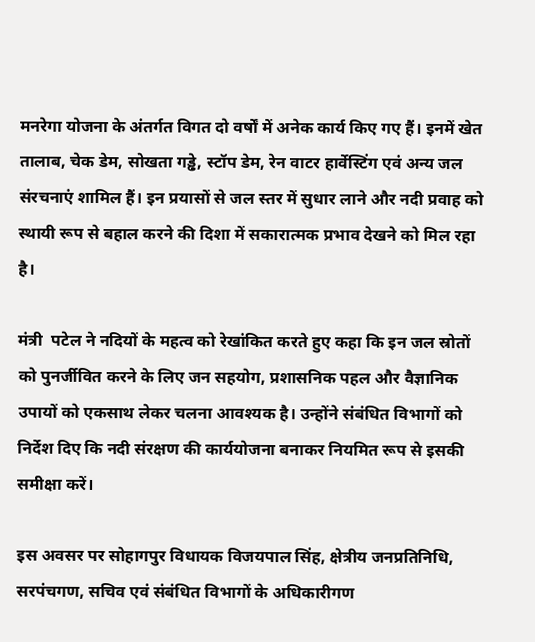मनरेगा योजना के अंतर्गत विगत दो वर्षों में अनेक कार्य किए गए हैं। इनमें खेत तालाब, चेक डेम, सोखता गड्ढे, स्टॉप डेम, रेन वाटर हार्वेस्टिंग एवं अन्य जल संरचनाएं शामिल हैं। इन प्रयासों से जल स्तर में सुधार लाने और नदी प्रवाह को स्थायी रूप से बहाल करने की दिशा में सकारात्मक प्रभाव देखने को मिल रहा है।

मंत्री  पटेल ने नदियों के महत्व को रेखांकित करते हुए कहा कि इन जल स्रोतों को पुनर्जीवित करने के लिए जन सहयोग, प्रशासनिक पहल और वैज्ञानिक उपायों को एकसाथ लेकर चलना आवश्यक है। उन्होंने संबंधित विभागों को निर्देश दिए कि नदी संरक्षण की कार्ययोजना बनाकर नियमित रूप से इसकी समीक्षा करें।

इस अवसर पर सोहागपुर विधायक विजयपाल सिंह, क्षेत्रीय जनप्रतिनिधि, सरपंचगण, सचिव एवं संबंधित विभागों के अधिकारीगण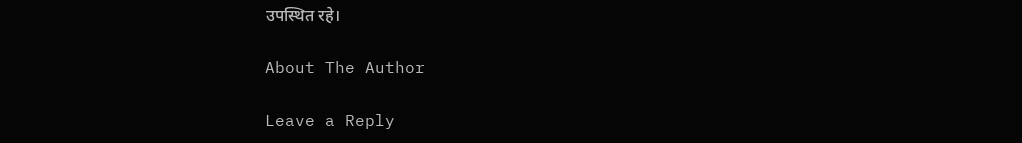उपस्थित रहे।

About The Author

Leave a Reply